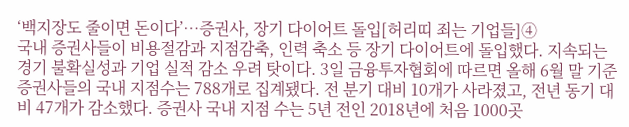‘백지장도 줄이면 돈이다’…증권사, 장기 다이어트 돌입[허리띠 죄는 기업들]④
국내 증권사들이 비용절감과 지점감축, 인력 축소 등 장기 다이어트에 돌입했다. 지속되는 경기 불확실성과 기업 실적 감소 우려 탓이다. 3일 금융투자협회에 따르면 올해 6월 말 기준 증권사들의 국내 지점수는 788개로 집계됐다. 전 분기 대비 10개가 사라졌고, 전년 동기 대비 47개가 감소했다. 증권사 국내 지점 수는 5년 전인 2018년에 처음 1000곳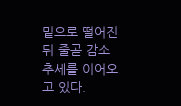밑으로 떨어진 뒤 줄곧 감소 추세를 이어오고 있다.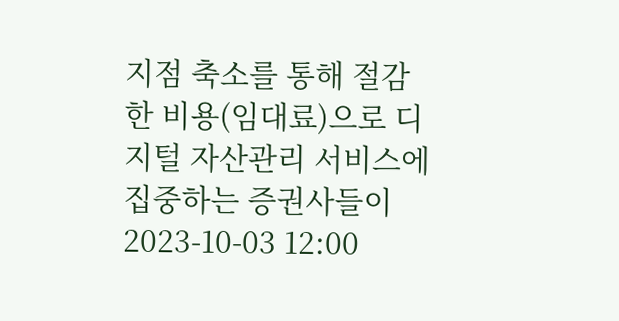지점 축소를 통해 절감한 비용(임대료)으로 디지털 자산관리 서비스에 집중하는 증권사들이
2023-10-03 12:00